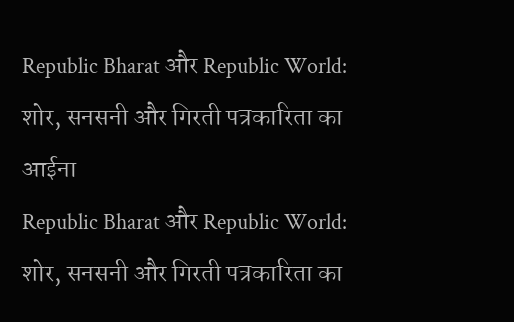Republic Bharat और Republic World: शोर, सनसनी और गिरती पत्रकारिता का आईना
Republic Bharat और Republic World: शोर, सनसनी और गिरती पत्रकारिता का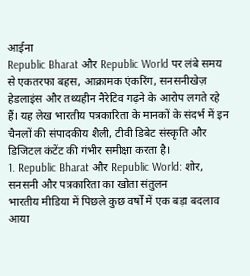आईना
Republic Bharat और Republic World पर लंबे समय से एकतरफा बहस, आक्रामक एंकरिंग, सनसनीखेज़ हेडलाइंस और तथ्यहीन नैरेटिव गढ़ने के आरोप लगते रहे हैं। यह लेख भारतीय पत्रकारिता के मानकों के संदर्भ में इन चैनलों की संपादकीय शैली, टीवी डिबेट संस्कृति और डिजिटल कंटेंट की गंभीर समीक्षा करता है।
1. Republic Bharat और Republic World: शोर, सनसनी और पत्रकारिता का खोता संतुलन
भारतीय मीडिया में पिछले कुछ वर्षों में एक बड़ा बदलाव आया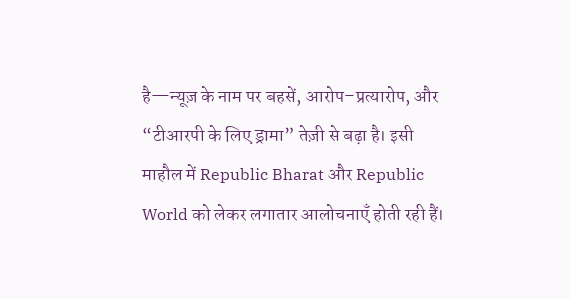है—न्यूज़ के नाम पर बहसें, आरोप–प्रत्यारोप, और “टीआरपी के लिए ड्रामा” तेज़ी से बढ़ा है। इसी माहौल में Republic Bharat और Republic World को लेकर लगातार आलोचनाएँ होती रही हैं।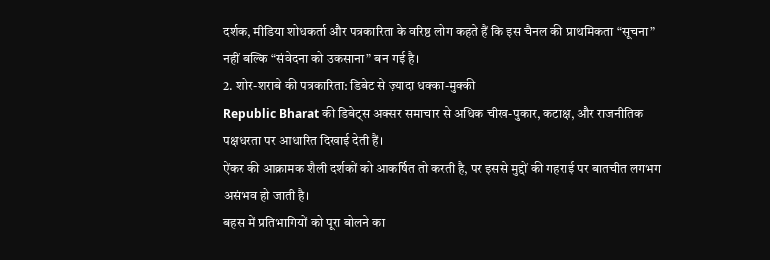दर्शक, मीडिया शोधकर्ता और पत्रकारिता के वरिष्ठ लोग कहते हैं कि इस चैनल की प्राथमिकता “सूचना” नहीं बल्कि “संवेदना को उकसाना” बन गई है।
2. शोर-शराबे की पत्रकारिता: डिबेट से ज़्यादा धक्का-मुक्की
Republic Bharat की डिबेट्स अक्सर समाचार से अधिक चीख-पुकार, कटाक्ष, और राजनीतिक पक्षधरता पर आधारित दिखाई देती हैं।
ऐंकर की आक्रामक शैली दर्शकों को आकर्षित तो करती है, पर इससे मुद्दों की गहराई पर बातचीत लगभग असंभव हो जाती है।
बहस में प्रतिभागियों को पूरा बोलने का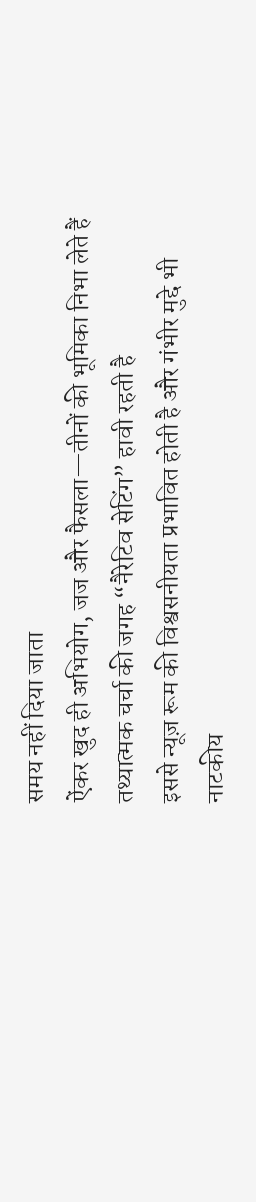समय नहीं दिया जाता
ऐंकर खुद ही अभियोग, जज और फैसला—तीनों की भूमिका निभा लेते हैं
तथ्यात्मक चर्चा की जगह “नैरेटिव सेटिंग” हावी रहती है
इससे न्यूज़ रूम की विश्वसनीयता प्रभावित होती है और गंभीर मुद्दे भी नाटकीय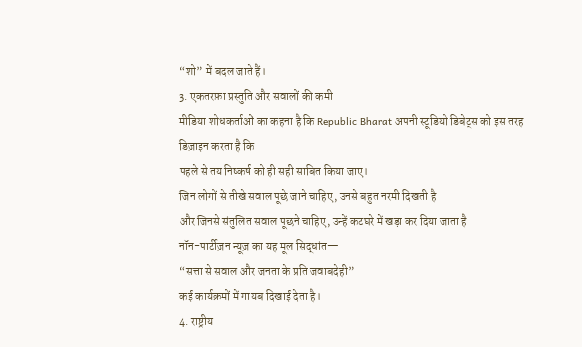“शो” में बदल जाते हैं।
3. एकतरफ़ा प्रस्तुति और सवालों की कमी
मीडिया शोधकर्ताओं का कहना है कि Republic Bharat अपनी स्टूडियो डिबेट्स को इस तरह डिज़ाइन करता है कि
पहले से तय निष्कर्ष को ही सही साबित किया जाए।
जिन लोगों से तीखे सवाल पूछे जाने चाहिए, उनसे बहुत नरमी दिखती है
और जिनसे संतुलित सवाल पूछने चाहिए, उन्हें कटघरे में खड़ा कर दिया जाता है
नॉन-पार्टीज़न न्यूज़ का यह मूल सिद्धांत—
“सत्ता से सवाल और जनता के प्रति जवाबदेही”
कई कार्यक्रमों में गायब दिखाई देता है।
4. राष्ट्रीय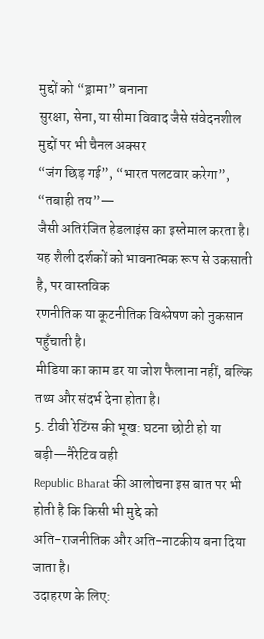मुद्दों को “ड्रामा” बनाना
सुरक्षा, सेना, या सीमा विवाद जैसे संवेदनशील मुद्दों पर भी चैनल अक्सर
“जंग छिड़ गई”, “भारत पलटवार करेगा”, “तबाही तय”—
जैसी अतिरंजित हेडलाइंस का इस्तेमाल करता है।
यह शैली दर्शकों को भावनात्मक रूप से उकसाती है, पर वास्तविक
रणनीतिक या कूटनीतिक विश्लेषण को नुकसान पहुँचाती है।
मीडिया का काम डर या जोश फैलाना नहीं, बल्कि तथ्य और संदर्भ देना होता है।
5. टीवी रेटिंग्स की भूख: घटना छोटी हो या बड़ी—नैरेटिव वही
Republic Bharat की आलोचना इस बात पर भी होती है कि किसी भी मुद्दे को
अति-राजनीतिक और अति-नाटकीय बना दिया जाता है।
उदाहरण के लिए: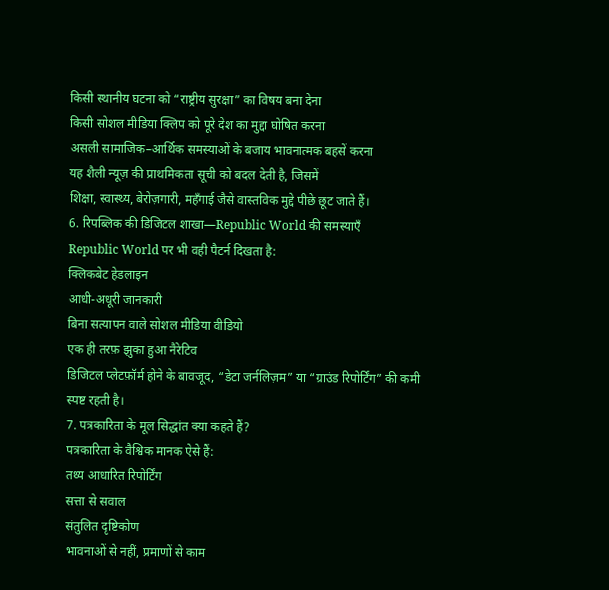किसी स्थानीय घटना को “राष्ट्रीय सुरक्षा” का विषय बना देना
किसी सोशल मीडिया क्लिप को पूरे देश का मुद्दा घोषित करना
असली सामाजिक–आर्थिक समस्याओं के बजाय भावनात्मक बहसें करना
यह शैली न्यूज़ की प्राथमिकता सूची को बदल देती है, जिसमें
शिक्षा, स्वास्थ्य, बेरोज़गारी, महँगाई जैसे वास्तविक मुद्दे पीछे छूट जाते हैं।
6. रिपब्लिक की डिजिटल शाखा—Republic World की समस्याएँ
Republic World पर भी वही पैटर्न दिखता है:
क्लिकबेट हेडलाइन
आधी-अधूरी जानकारी
बिना सत्यापन वाले सोशल मीडिया वीडियो
एक ही तरफ़ झुका हुआ नैरेटिव
डिजिटल प्लेटफ़ॉर्म होने के बावजूद, “डेटा जर्नलिज़म” या “ग्राउंड रिपोर्टिंग” की कमी स्पष्ट रहती है।
7. पत्रकारिता के मूल सिद्धांत क्या कहते हैं?
पत्रकारिता के वैश्विक मानक ऐसे हैं:
तथ्य आधारित रिपोर्टिंग
सत्ता से सवाल
संतुलित दृष्टिकोण
भावनाओं से नहीं, प्रमाणों से काम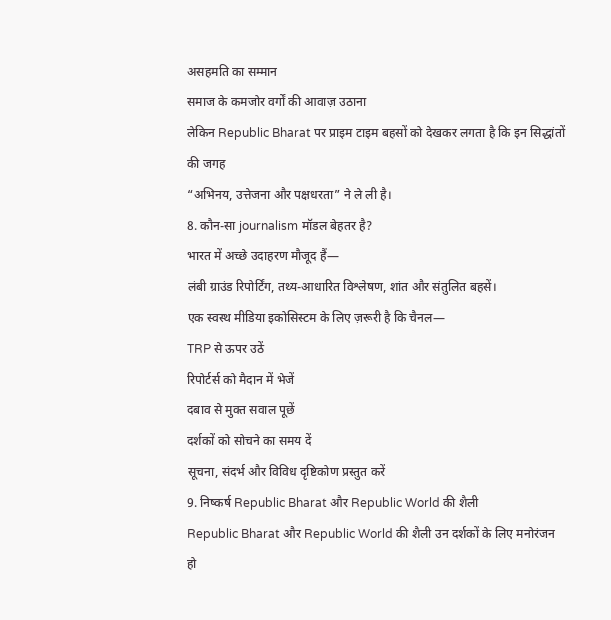असहमति का सम्मान
समाज के कमजोर वर्गों की आवाज़ उठाना
लेकिन Republic Bharat पर प्राइम टाइम बहसों को देखकर लगता है कि इन सिद्धांतों की जगह
“अभिनय, उत्तेजना और पक्षधरता” ने ले ली है।
8. कौन-सा journalism मॉडल बेहतर है?
भारत में अच्छे उदाहरण मौजूद हैं—
लंबी ग्राउंड रिपोर्टिंग, तथ्य-आधारित विश्लेषण, शांत और संतुलित बहसें।
एक स्वस्थ मीडिया इकोसिस्टम के लिए ज़रूरी है कि चैनल—
TRP से ऊपर उठें
रिपोर्टर्स को मैदान में भेजें
दबाव से मुक्त सवाल पूछें
दर्शकों को सोचने का समय दें
सूचना, संदर्भ और विविध दृष्टिकोण प्रस्तुत करें
9. निष्कर्ष Republic Bharat और Republic World की शैली
Republic Bharat और Republic World की शैली उन दर्शकों के लिए मनोरंजन हो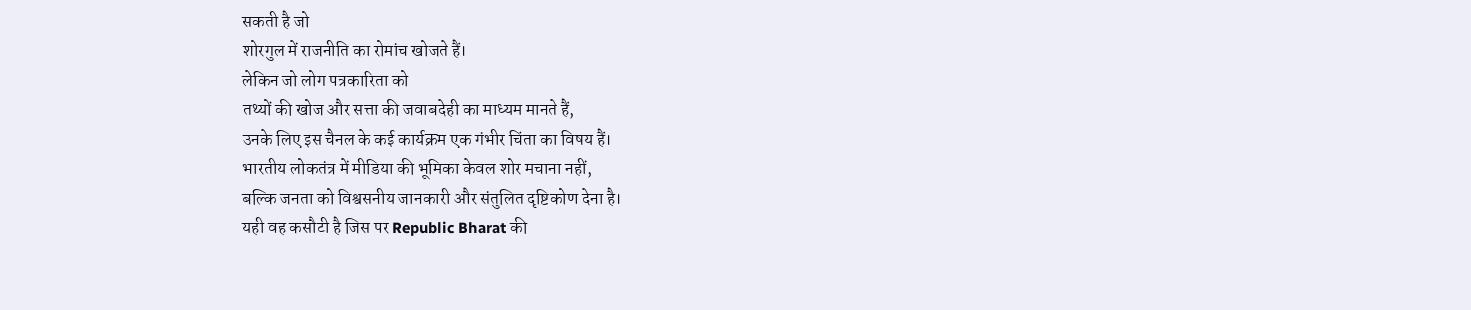सकती है जो
शोरगुल में राजनीति का रोमांच खोजते हैं।
लेकिन जो लोग पत्रकारिता को
तथ्यों की खोज और सत्ता की जवाबदेही का माध्यम मानते हैं,
उनके लिए इस चैनल के कई कार्यक्रम एक गंभीर चिंता का विषय हैं।
भारतीय लोकतंत्र में मीडिया की भूमिका केवल शोर मचाना नहीं,
बल्कि जनता को विश्वसनीय जानकारी और संतुलित दृष्टिकोण देना है।
यही वह कसौटी है जिस पर Republic Bharat की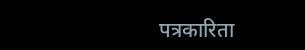पत्रकारिता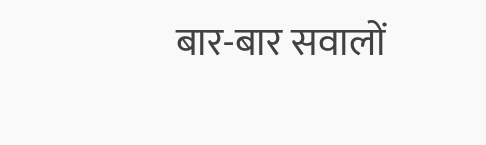बार-बार सवालों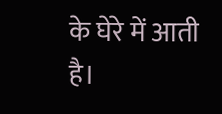के घेरे में आती है।